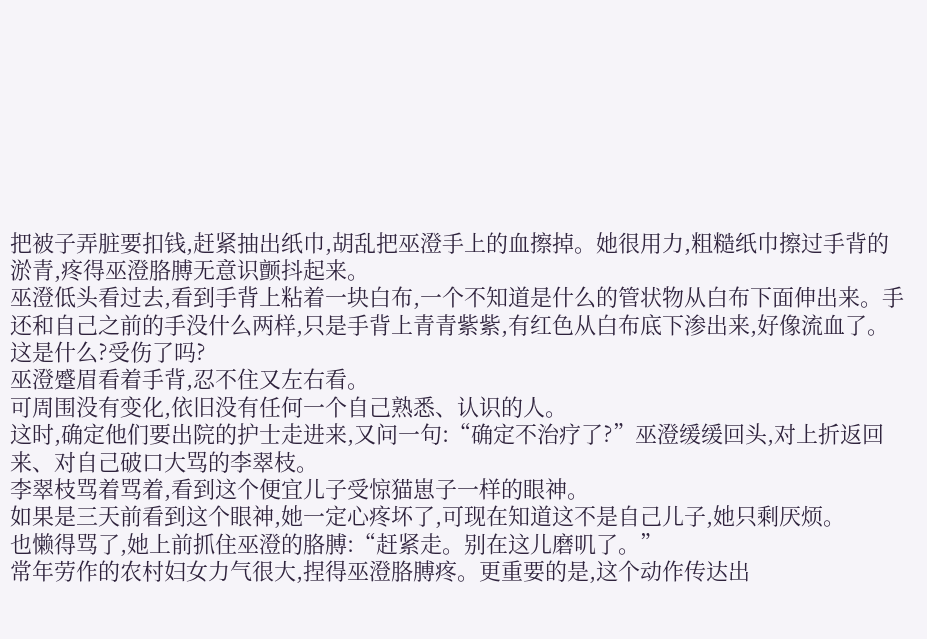把被子弄脏要扣钱,赶紧抽出纸巾,胡乱把巫澄手上的血擦掉。她很用力,粗糙纸巾擦过手背的淤青,疼得巫澄胳膊无意识颤抖起来。
巫澄低头看过去,看到手背上粘着一块白布,一个不知道是什么的管状物从白布下面伸出来。手还和自己之前的手没什么两样,只是手背上青青紫紫,有红色从白布底下渗出来,好像流血了。
这是什么?受伤了吗?
巫澄蹙眉看着手背,忍不住又左右看。
可周围没有变化,依旧没有任何一个自己熟悉、认识的人。
这时,确定他们要出院的护士走进来,又问一句:“确定不治疗了?”巫澄缓缓回头,对上折返回来、对自己破口大骂的李翠枝。
李翠枝骂着骂着,看到这个便宜儿子受惊猫崽子一样的眼神。
如果是三天前看到这个眼神,她一定心疼坏了,可现在知道这不是自己儿子,她只剩厌烦。
也懒得骂了,她上前抓住巫澄的胳膊:“赶紧走。别在这儿磨叽了。”
常年劳作的农村妇女力气很大,捏得巫澄胳膊疼。更重要的是,这个动作传达出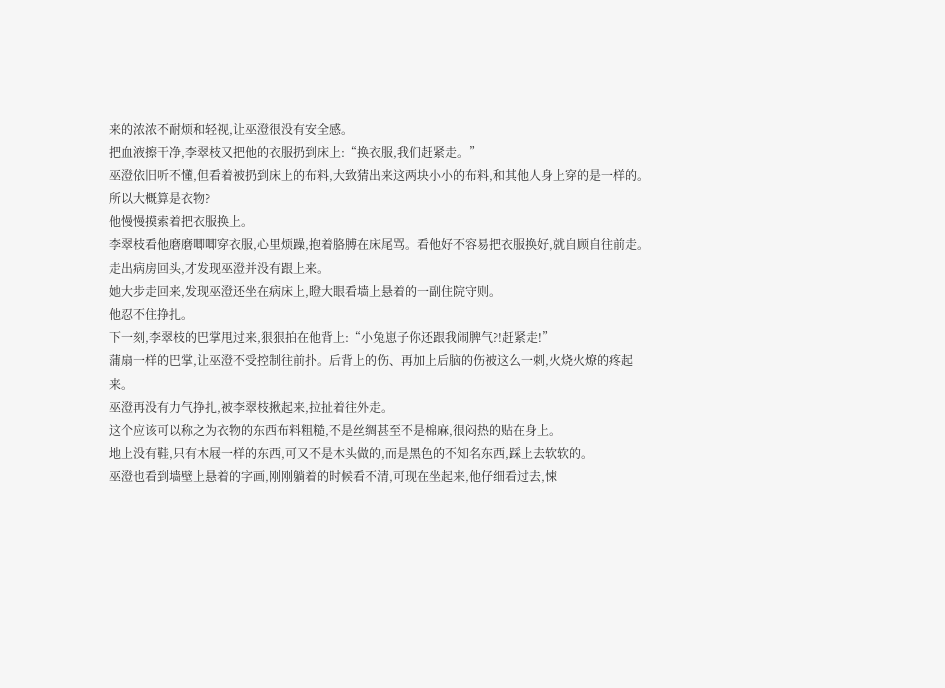来的浓浓不耐烦和轻视,让巫澄很没有安全感。
把血液擦干净,李翠枝又把他的衣服扔到床上:“换衣服,我们赶紧走。”
巫澄依旧听不懂,但看着被扔到床上的布料,大致猜出来这两块小小的布料,和其他人身上穿的是一样的。所以大概算是衣物?
他慢慢摸索着把衣服换上。
李翠枝看他磨磨唧唧穿衣服,心里烦躁,抱着胳膊在床尾骂。看他好不容易把衣服换好,就自顾自往前走。走出病房回头,才发现巫澄并没有跟上来。
她大步走回来,发现巫澄还坐在病床上,瞪大眼看墙上悬着的一副住院守则。
他忍不住挣扎。
下一刻,李翠枝的巴掌甩过来,狠狠拍在他背上:“小兔崽子你还跟我闹脾气?!赶紧走!”
蒲扇一样的巴掌,让巫澄不受控制往前扑。后背上的伤、再加上后脑的伤被这么一刺,火烧火燎的疼起来。
巫澄再没有力气挣扎,被李翠枝揪起来,拉扯着往外走。
这个应该可以称之为衣物的东西布料粗糙,不是丝绸甚至不是棉麻,很闷热的贴在身上。
地上没有鞋,只有木屐一样的东西,可又不是木头做的,而是黑色的不知名东西,踩上去软软的。
巫澄也看到墙壁上悬着的字画,刚刚躺着的时候看不清,可现在坐起来,他仔细看过去,悚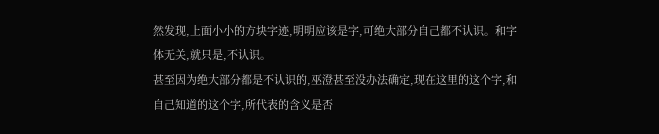然发现,上面小小的方块字迹,明明应该是字,可绝大部分自己都不认识。和字体无关,就只是,不认识。
甚至因为绝大部分都是不认识的,巫澄甚至没办法确定,现在这里的这个字,和自己知道的这个字,所代表的含义是否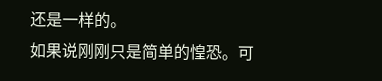还是一样的。
如果说刚刚只是简单的惶恐。可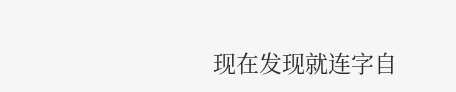现在发现就连字自